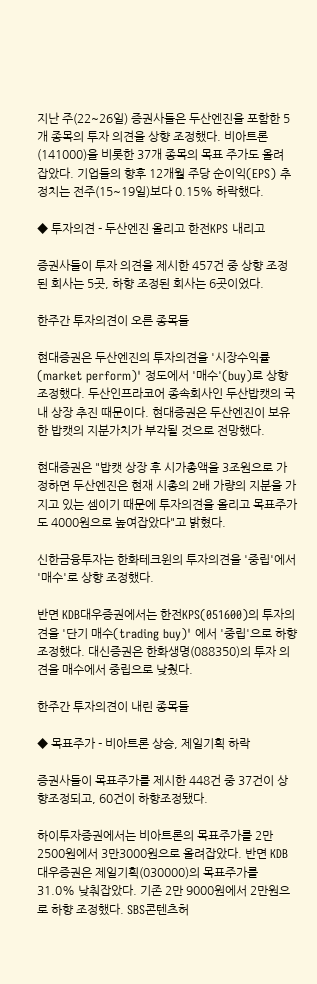지난 주(22~26일) 증권사들은 두산엔진을 포함한 5개 종목의 투자 의견을 상향 조정했다. 비아트론(141000)을 비롯한 37개 종목의 목표 주가도 올려 잡았다. 기업들의 향후 12개월 주당 순이익(EPS) 추정치는 전주(15~19일)보다 0.15% 하락했다.

◆ 투자의견 - 두산엔진 올리고 한전KPS 내리고

증권사들이 투자 의견을 제시한 457건 중 상향 조정된 회사는 5곳, 하향 조정된 회사는 6곳이었다.

한주간 투자의견이 오른 종목들

현대증권은 두산엔진의 투자의견을 '시장수익률(market perform)' 정도에서 '매수'(buy)로 상향조정했다. 두산인프라코어 종속회사인 두산밥캣의 국내 상장 추진 때문이다. 현대증권은 두산엔진이 보유한 밥캣의 지분가치가 부각될 것으로 전망했다.

현대증권은 "밥캣 상장 후 시가총액을 3조원으로 가정하면 두산엔진은 현재 시총의 2배 가량의 지분을 가지고 있는 셈이기 때문에 투자의견을 올리고 목표주가도 4000원으로 높여잡았다"고 밝혔다.

신한금융투자는 한화테크윈의 투자의견을 '중립'에서 '매수'로 상향 조정했다.

반면 KDB대우증권에서는 한전KPS(051600)의 투자의견을 '단기 매수(trading buy)' 에서 '중립'으로 하향 조정했다. 대신증권은 한화생명(088350)의 투자 의견을 매수에서 중립으로 낮췄다.

한주간 투자의견이 내린 종목들

◆ 목표주가 - 비아트론 상승, 제일기획 하락

증권사들이 목표주가를 제시한 448건 중 37건이 상향조정되고, 60건이 하향조정됐다.

하이투자증권에서는 비아트론의 목표주가를 2만2500원에서 3만3000원으로 올려잡았다. 반면 KDB대우증권은 제일기획(030000)의 목표주가를 31.0% 낮춰잡았다. 기존 2만 9000원에서 2만원으로 하향 조정했다. SBS콘텐츠허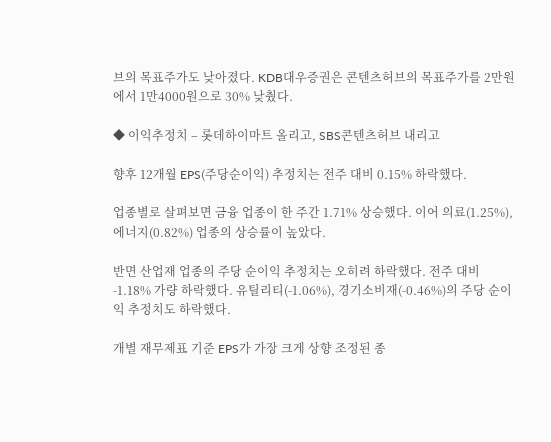브의 목표주가도 낮아졌다. KDB대우증권은 콘텐츠허브의 목표주가를 2만원에서 1만4000원으로 30% 낮췄다.

◆ 이익추정치 – 롯데하이마트 올리고, SBS콘텐츠허브 내리고

향후 12개월 EPS(주당순이익) 추정치는 전주 대비 0.15% 하락했다.

업종별로 살펴보면 금융 업종이 한 주간 1.71% 상승했다. 이어 의료(1.25%), 에너지(0.82%) 업종의 상승률이 높았다.

반면 산업재 업종의 주당 순이익 추정치는 오히려 하락했다. 전주 대비 -1.18% 가량 하락했다. 유틸리티(-1.06%), 경기소비재(-0.46%)의 주당 순이익 추정치도 하락했다.

개별 재무제표 기준 EPS가 가장 크게 상향 조정된 종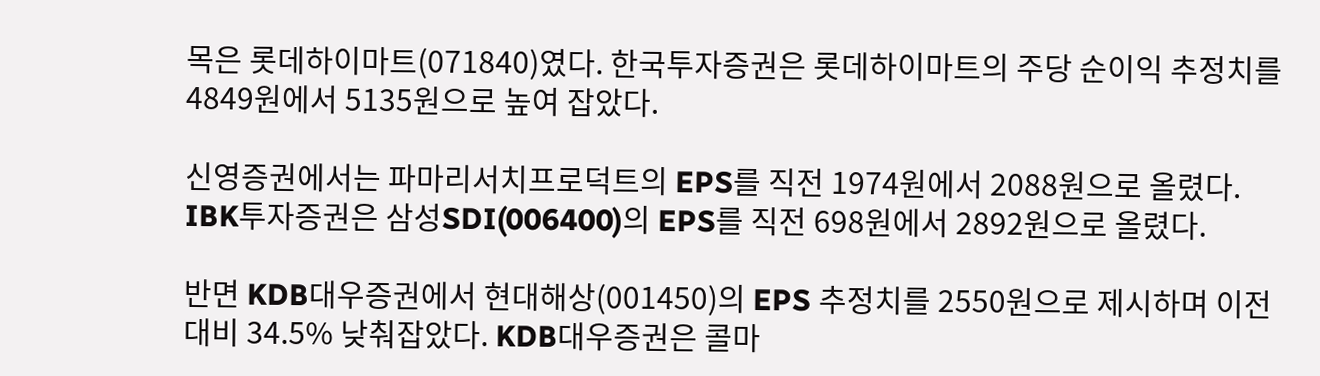목은 롯데하이마트(071840)였다. 한국투자증권은 롯데하이마트의 주당 순이익 추정치를 4849원에서 5135원으로 높여 잡았다.

신영증권에서는 파마리서치프로덕트의 EPS를 직전 1974원에서 2088원으로 올렸다.
IBK투자증권은 삼성SDI(006400)의 EPS를 직전 698원에서 2892원으로 올렸다.

반면 KDB대우증권에서 현대해상(001450)의 EPS 추정치를 2550원으로 제시하며 이전 대비 34.5% 낮춰잡았다. KDB대우증권은 콜마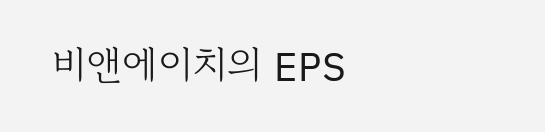비앤에이치의 EPS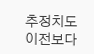추정치도 이전보다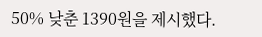50% 낮춘 1390원을 제시했다.